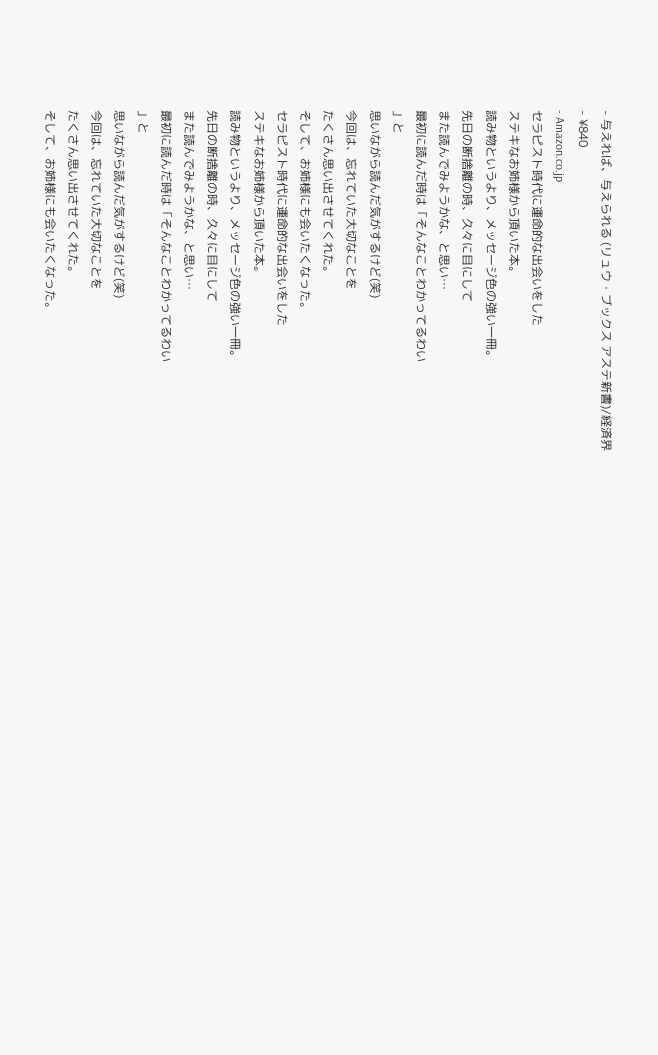- 与えれば、与えられる (リュウ・ブックス アステ新書)/経済界
- ¥840
- Amazon.co.jp
セラピスト時代に運命的な出会いをした
ステキなお姉様から頂いた本。
読み物というより、メッセージ色の強い一冊。
先日の断捨離の時、久々に目にして
また読んでみようかな、と思い…
最初に読んだ時は「そんなことわかってるわい
」と
思いながら読んだ気がするけど(笑)
今回は、忘れていた大切なことを
たくさん思い出させてくれた。
そして、お姉様にも会いたくなった。
セラピスト時代に運命的な出会いをした
ステキなお姉様から頂いた本。
読み物というより、メッセージ色の強い一冊。
先日の断捨離の時、久々に目にして
また読んでみようかな、と思い…
最初に読んだ時は「そんなことわかってるわい
」と
思いながら読んだ気がするけど(笑)
今回は、忘れていた大切なことを
たくさん思い出させてくれた。
そして、お姉様にも会いたくなった。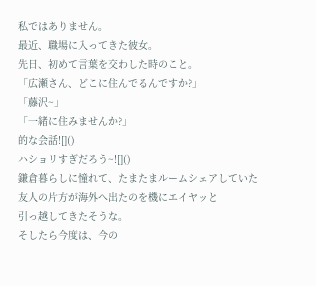私ではありません。
最近、職場に入ってきた彼女。
先日、初めて言葉を交わした時のこと。
「広瀬さん、どこに住んでるんですか?」
「藤沢~」
「一緒に住みませんか?」
的な会話![]()
ハショリすぎだろう~![]()
鎌倉暮らしに憧れて、たまたまルームシェアしていた
友人の片方が海外へ出たのを機にエイヤッと
引っ越してきたそうな。
そしたら今度は、今の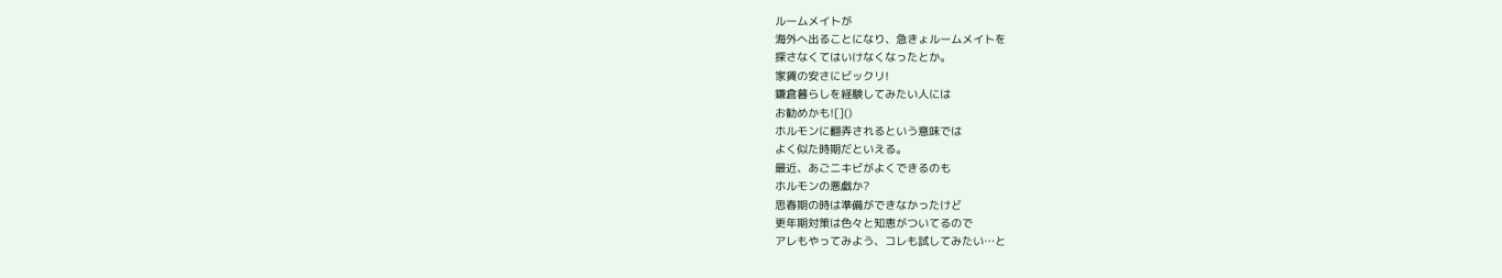ルームメイトが
海外へ出ることになり、急きょルームメイトを
探さなくてはいけなくなったとか。
家賃の安さにビックリ!
鎌倉暮らしを経験してみたい人には
お勧めかも![]()
ホルモンに翻弄されるという意味では
よく似た時期だといえる。
最近、あごニキビがよくできるのも
ホルモンの悪戯か?
思春期の時は準備ができなかったけど
更年期対策は色々と知恵がついてるので
アレもやってみよう、コレも試してみたい…と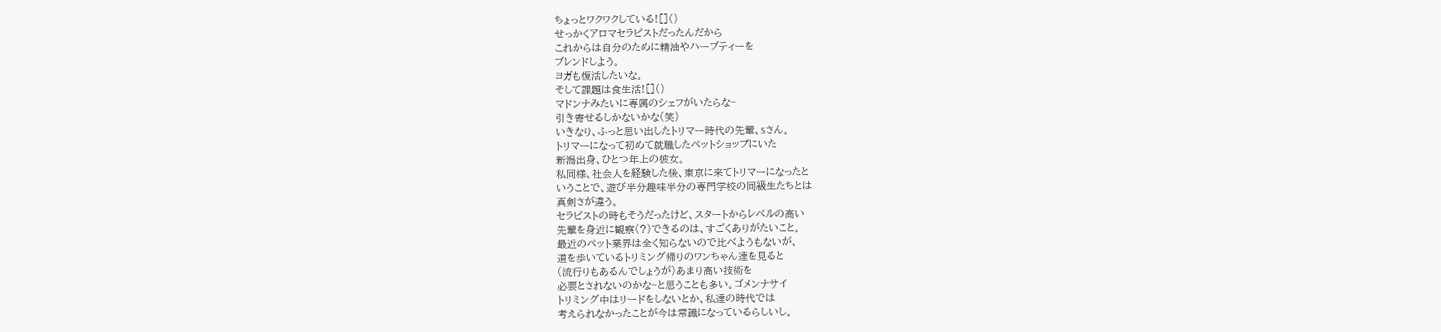ちょっとワクワクしている![]()
せっかくアロマセラピストだったんだから
これからは自分のために精油やハーブティーを
ブレンドしよう。
ヨガも復活したいな。
そして課題は食生活![]()
マドンナみたいに専属のシェフがいたらな~
引き寄せるしかないかな(笑)
いきなり、ふっと思い出したトリマー時代の先輩、Sさん。
トリマーになって初めて就職したペットショップにいた
新潟出身、ひとつ年上の彼女。
私同様、社会人を経験した後、東京に来てトリマーになったと
いうことで、遊び半分趣味半分の専門学校の同級生たちとは
真剣さが違う。
セラピストの時もそうだったけど、スタートからレベルの高い
先輩を身近に観察(?)できるのは、すごくありがたいこと。
最近のペット業界は全く知らないので比べようもないが、
道を歩いているトリミング帰りのワンちゃん達を見ると
(流行りもあるんでしょうが)あまり高い技術を
必要とされないのかな~と思うことも多い。ゴメンナサイ
トリミング中はリードをしないとか、私達の時代では
考えられなかったことが今は常識になっているらしいし。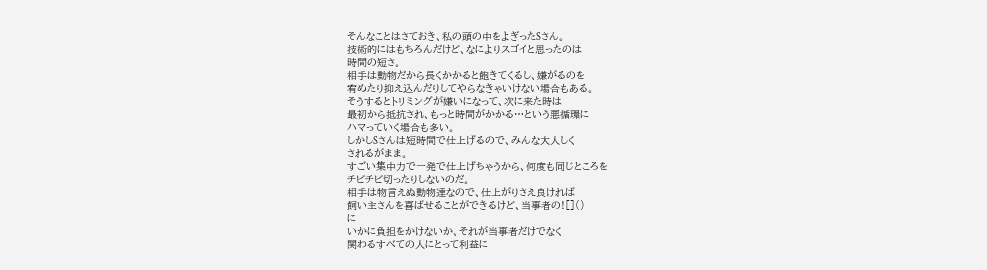そんなことはさておき、私の頭の中をよぎったSさん。
技術的にはもちろんだけど、なによりスゴイと思ったのは
時間の短さ。
相手は動物だから長くかかると飽きてくるし、嫌がるのを
宥めたり抑え込んだりしてやらなきゃいけない場合もある。
そうするとトリミングが嫌いになって、次に来た時は
最初から抵抗され、もっと時間がかかる…という悪循環に
ハマっていく場合も多い。
しかしSさんは短時間で仕上げるので、みんな大人しく
されるがまま。
すごい集中力で一発で仕上げちゃうから、何度も同じところを
チビチビ切ったりしないのだ。
相手は物言えぬ動物達なので、仕上がりさえ良ければ
飼い主さんを喜ばせることができるけど、当事者の![]()
に
いかに負担をかけないか、それが当事者だけでなく
関わるすべての人にとって利益に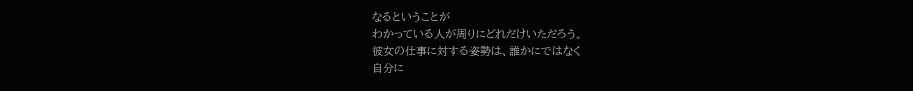なるということが
わかっている人が周りにどれだけいただろう。
彼女の仕事に対する姿勢は、誰かにではなく
自分に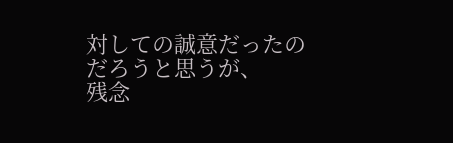対しての誠意だったのだろうと思うが、
残念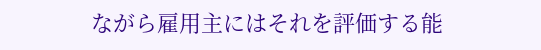ながら雇用主にはそれを評価する能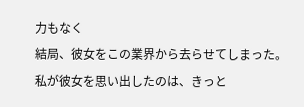力もなく
結局、彼女をこの業界から去らせてしまった。
私が彼女を思い出したのは、きっと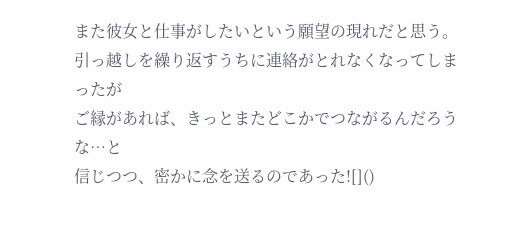また彼女と仕事がしたいという願望の現れだと思う。
引っ越しを繰り返すうちに連絡がとれなくなってしまったが
ご縁があれば、きっとまたどこかでつながるんだろうな…と
信じつつ、密かに念を送るのであった![]()